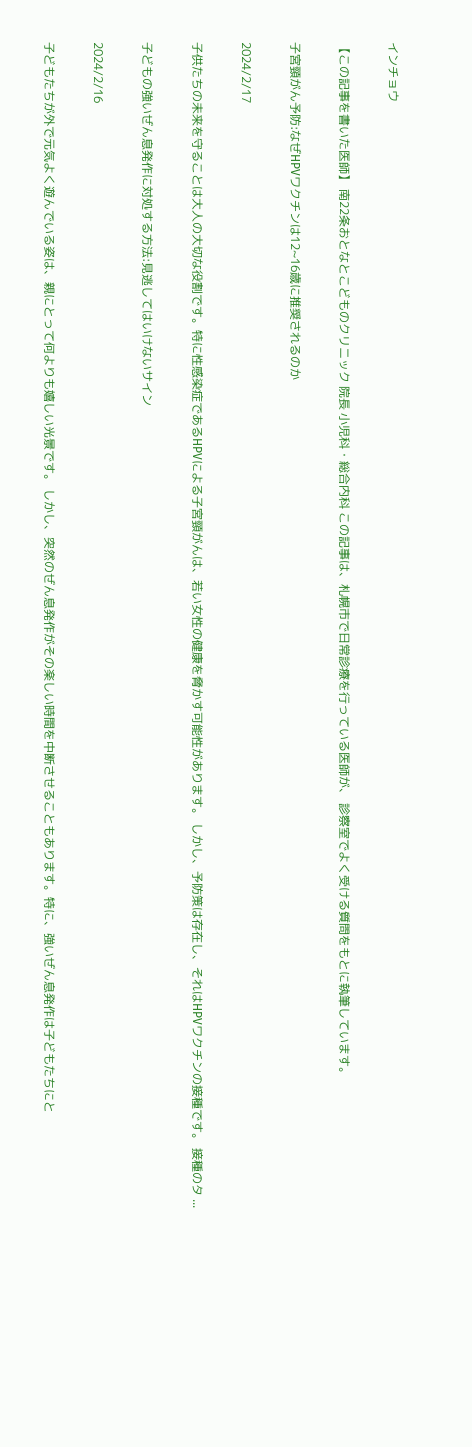インチョウ

【この記事を書いた医師】 南22条おとなとこどものクリニック 院長 小児科・総合内科 この記事は、札幌市で日常診療を行っている医師が、 診察室でよく受ける質問をもとに執筆しています。

子宮頸がん予防:なぜHPVワクチンは12~16歳に推奨されるのか

2024/2/17

子供たちの未来を守ることは大人の大切な役割です。特に性感染症であるHPVによる子宮頸がんは、若い女性の健康を脅かす可能性があります。 しかし、予防策は存在し、それはHPVワクチンの接種です。 接種のタ ...

子どもの強いぜん息発作に対処する方法:見逃してはいけないサイン

2024/2/16

子どもたちが外で元気よく遊んでいる姿は、親にとって何よりも嬉しい光景です。 しかし、突然のぜん息発作がその楽しい時間を中断させることもあります。特に、強いぜん息発作は子どもたちにと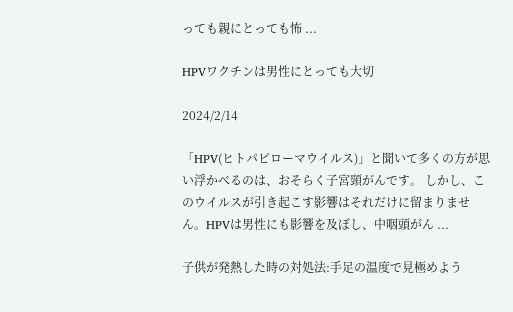っても親にとっても怖 ...

HPVワクチンは男性にとっても大切

2024/2/14

「HPV(ヒトパピローマウイルス)」と聞いて多くの方が思い浮かべるのは、おそらく子宮頸がんです。 しかし、このウイルスが引き起こす影響はそれだけに留まりません。HPVは男性にも影響を及ぼし、中咽頭がん ...

子供が発熱した時の対処法:手足の温度で見極めよう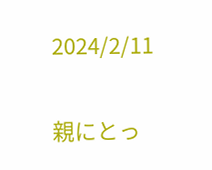2024/2/11

親にとっ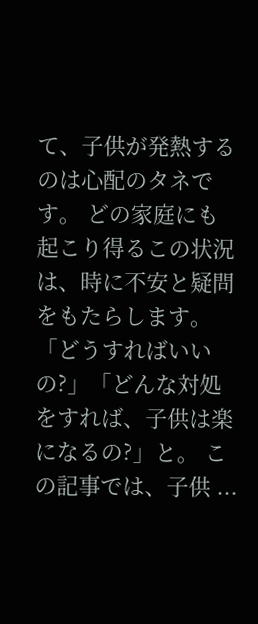て、子供が発熱するのは心配のタネです。 どの家庭にも起こり得るこの状況は、時に不安と疑問をもたらします。「どうすればいいの?」「どんな対処をすれば、子供は楽になるの?」と。 この記事では、子供 ...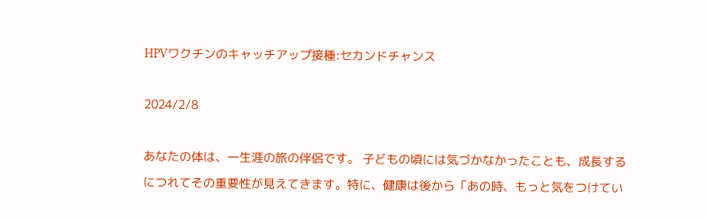HPVワクチンのキャッチアップ接種:セカンドチャンス

2024/2/8

あなたの体は、一生涯の旅の伴侶です。 子どもの頃には気づかなかったことも、成長するにつれてその重要性が見えてきます。特に、健康は後から「あの時、もっと気をつけてい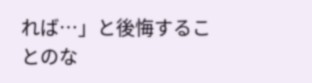れば…」と後悔することのな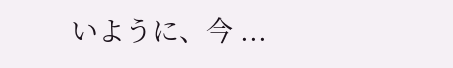いように、今 ...